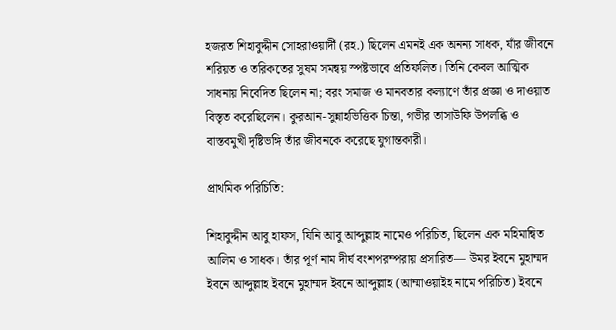হজরত শিহাবুদ্দীন সোহরাওয়ার্দী (রহ.) ছিলেন এমনই এক অনন্য সাধক, যাঁর জীবনে শরিয়ত ও তরিকতের সুষম সমন্বয় স্পষ্টভাবে প্রতিফলিত। তিনি কেবল আত্মিক সাধনায় নিবেদিত ছিলেন না; বরং সমাজ ও মানবতার কল্যাণে তাঁর প্রজ্ঞা ও দাওয়াত বিস্তৃত করেছিলেন। কুরআন-সুন্নাহভিত্তিক চিন্তা, গভীর তাসাউফি উপলব্ধি ও বাস্তবমুখী দৃষ্টিভঙ্গি তাঁর জীবনকে করেছে যুগান্তকারী।

প্রাথমিক পরিচিতি:

শিহাবুদ্দীন আবু হাফস, যিনি আবু আব্দুল্লাহ নামেও পরিচিত, ছিলেন এক মহিমান্বিত আলিম ও সাধক। তাঁর পূর্ণ নাম দীর্ঘ বংশপরম্পরায় প্রসারিত— উমর ইবনে মুহাম্মদ ইবনে আব্দুল্লাহ ইবনে মুহাম্মদ ইবনে আব্দুল্লাহ (আম্মাওয়াইহ নামে পরিচিত) ইবনে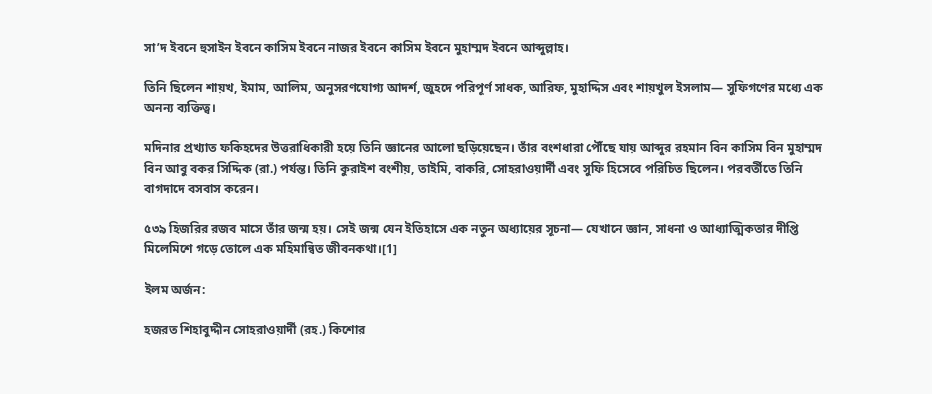সা’দ ইবনে হুসাইন ইবনে কাসিম ইবনে নাজর ইবনে কাসিম ইবনে মুহাম্মদ ইবনে আব্দুল্লাহ।

তিনি ছিলেন শায়খ, ইমাম, আলিম, অনুসরণযোগ্য আদর্শ, জুহদে পরিপূর্ণ সাধক, আরিফ, মুহাদ্দিস এবং শায়খুল ইসলাম— সুফিগণের মধ্যে এক অনন্য ব্যক্তিত্ব।

মদিনার প্রখ্যাত ফকিহদের উত্তরাধিকারী হয়ে তিনি জ্ঞানের আলো ছড়িয়েছেন। তাঁর বংশধারা পৌঁছে যায় আব্দুর রহমান বিন কাসিম বিন মুহাম্মদ বিন আবু বকর সিদ্দিক (রা.) পর্যন্ত। তিনি কুরাইশ বংশীয়, তাইমি, বাকরি, সোহরাওয়ার্দী এবং সুফি হিসেবে পরিচিত ছিলেন। পরবর্তীতে তিনি বাগদাদে বসবাস করেন।

৫৩৯ হিজরির রজব মাসে তাঁর জন্ম হয়। সেই জন্ম যেন ইতিহাসে এক নতুন অধ্যায়ের সূচনা— যেখানে জ্ঞান, সাধনা ও আধ্যাত্মিকতার দীপ্তি মিলেমিশে গড়ে তোলে এক মহিমান্বিত জীবনকথা।[1]

ইলম অর্জন:

হজরত শিহাবুদ্দীন সোহরাওয়ার্দী (রহ.) কিশোর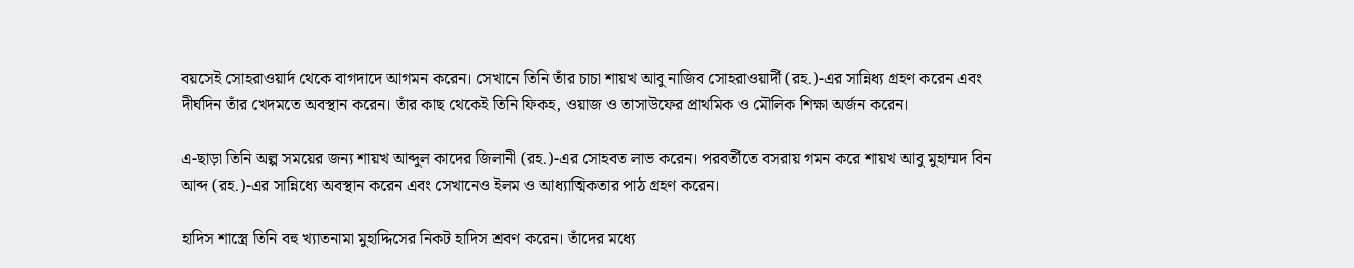বয়সেই সোহরাওয়ার্দ থেকে বাগদাদে আগমন করেন। সেখানে তিনি তাঁর চাচা শায়খ আবু নাজিব সোহরাওয়ার্দী (রহ.)-এর সান্নিধ্য গ্রহণ করেন এবং দীর্ঘদিন তাঁর খেদমতে অবস্থান করেন। তাঁর কাছ থেকেই তিনি ফিকহ, ওয়াজ ও তাসাউফের প্রাথমিক ও মৌলিক শিক্ষা অর্জন করেন।

এ-ছাড়া তিনি অল্প সময়ের জন্য শায়খ আব্দুল কাদের জিলানী (রহ.)-এর সোহবত লাভ করেন। পরবর্তীতে বসরায় গমন করে শায়খ আবু মুহাম্মদ বিন আব্দ (রহ.)-এর সান্নিধ্যে অবস্থান করেন এবং সেখানেও ইলম ও আধ্যাত্মিকতার পাঠ গ্রহণ করেন।

হাদিস শাস্ত্রে তিনি বহু খ্যাতনামা মুহাদ্দিসের নিকট হাদিস শ্রবণ করেন। তাঁদের মধ্যে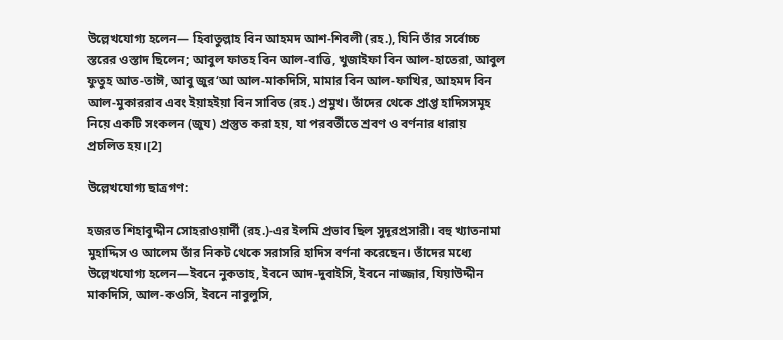উল্লেখযোগ্য হলেন— হিবাতুল্লাহ বিন আহমদ আশ-শিবলী (রহ.), যিনি তাঁর সর্বোচ্চ স্তরের ওস্তাদ ছিলেন; আবুল ফাতহ বিন আল-বাত্তি, খুজাইফা বিন আল-হাতেরা, আবুল ফুতুহ আত-তাঈ, আবু জুর‘আ আল-মাকদিসি, মামার বিন আল-ফাখির, আহমদ বিন আল-মুকাররাব এবং ইয়াহইয়া বিন সাবিত (রহ.) প্রমুখ। তাঁদের থেকে প্রাপ্ত হাদিসসমূহ নিয়ে একটি সংকলন (জুয) প্রস্তুত করা হয়, যা পরবর্তীতে শ্রবণ ও বর্ণনার ধারায় প্রচলিত হয়।[2]

উল্লেখযোগ্য ছাত্রগণ:

হজরত শিহাবুদ্দীন সোহরাওয়ার্দী (রহ.)-এর ইলমি প্রভাব ছিল সুদূরপ্রসারী। বহু খ্যাতনামা মুহাদ্দিস ও আলেম তাঁর নিকট থেকে সরাসরি হাদিস বর্ণনা করেছেন। তাঁদের মধ্যে উল্লেখযোগ্য হলেন—ইবনে নুকতাহ, ইবনে আদ-দুবাইসি, ইবনে নাজ্জার, যিয়াউদ্দীন মাকদিসি, আল-কওসি, ইবনে নাবুলুসি,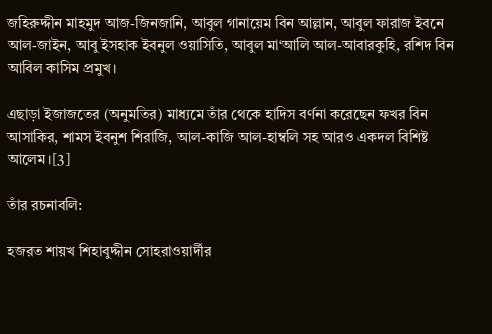জহিরুদ্দীন মাহমুদ আজ-জিনজানি, আবুল গানায়েম বিন আল্লান, আবুল ফারাজ ইবনে আল-জাইন, আবু ইসহাক ইবনুল ওয়াসিতি, আবুল মা‘আলি আল-আবারকুহি, রশিদ বিন আবিল কাসিম প্রমুখ।

এছাড়া ইজাজতের (অনুমতির) মাধ্যমে তাঁর থেকে হাদিস বর্ণনা করেছেন ফখর বিন আসাকির, শামস ইবনুশ শিরাজি, আল-কাজি আল-হাম্বলি সহ আরও একদল বিশিষ্ট আলেম।[3]

তাঁর রচনাবলি:

হজরত শায়খ শিহাবুদ্দীন সোহরাওয়ার্দীর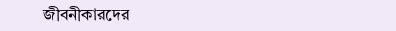জীবনীকারদের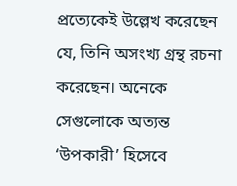প্রত্যেকেই উল্লেখ করেছেন যে, তিনি অসংখ্য গ্রন্থ রচনা করেছেন। অনেকে সেগুলোকে অত্যন্ত ‘উপকারী’ হিসেবে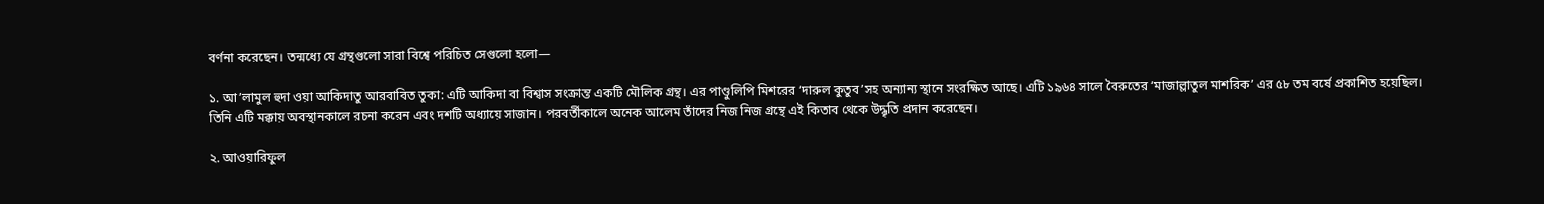বর্ণনা করেছেন। তন্মধ্যে যে গ্রন্থগুলো সারা বিশ্বে পরিচিত সেগুলো হলো—

১. আ’লামুল হুদা ওয়া আকিদাতু আরবাবিত তুকা: এটি আকিদা বা বিশ্বাস সংক্রান্ত একটি মৌলিক গ্রন্থ। এর পাণ্ডুলিপি মিশরের ‘দারুল কুতুব’সহ অন্যান্য স্থানে সংরক্ষিত আছে। এটি ১৯৬৪ সালে বৈরুতের ‘মাজাল্লাতুল মাশরিক’ এর ৫৮ তম বর্ষে প্রকাশিত হয়েছিল। তিনি এটি মক্কায় অবস্থানকালে রচনা করেন এবং দশটি অধ্যায়ে সাজান। পরবর্তীকালে অনেক আলেম তাঁদের নিজ নিজ গ্রন্থে এই কিতাব থেকে উদ্ধৃতি প্রদান করেছেন।

২. আওয়ারিফুল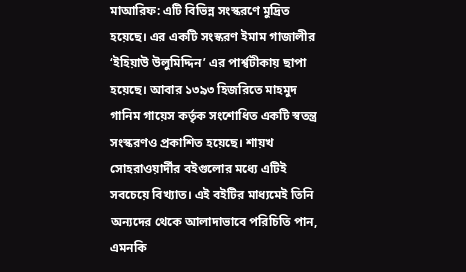মাআরিফ: এটি বিভিন্ন সংস্করণে মুদ্রিত হয়েছে। এর একটি সংস্করণ ইমাম গাজালীর ‘ইহিয়াউ উলুমিদ্দিন’ এর পার্শ্বটীকায় ছাপা হয়েছে। আবার ১৩৯৩ হিজরিতে মাহমুদ গানিম গায়েস কর্তৃক সংশোধিত একটি স্বতন্ত্র সংস্করণও প্রকাশিত হয়েছে। শায়খ সোহরাওয়ার্দীর বইগুলোর মধ্যে এটিই সবচেয়ে বিখ্যাত। এই বইটির মাধ্যমেই তিনি অন্যদের থেকে আলাদাভাবে পরিচিতি পান, এমনকি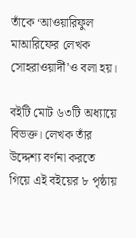তাঁকে ‘আওয়ারিফুল মাআরিফের লেখক সোহরাওয়ার্দী’ও বলা হয়।

বইটি মোট ৬৩টি অধ্যায়ে বিভক্ত। লেখক তাঁর উদ্দেশ্য বর্ণনা করতে গিয়ে এই বইয়ের ৮ পৃষ্ঠায়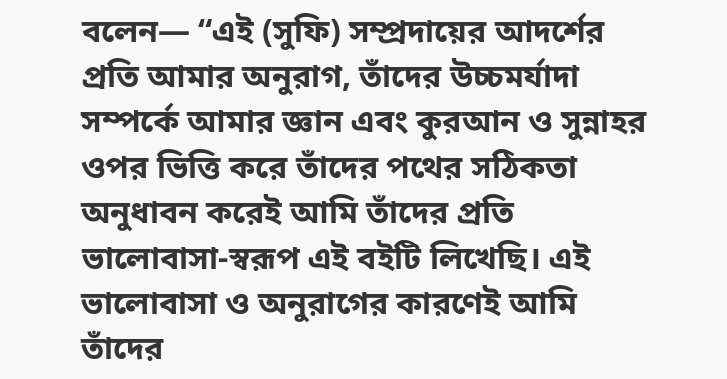বলেন— “এই (সুফি) সম্প্রদায়ের আদর্শের প্রতি আমার অনুরাগ, তাঁদের উচ্চমর্যাদা সম্পর্কে আমার জ্ঞান এবং কুরআন ও সুন্নাহর ওপর ভিত্তি করে তাঁদের পথের সঠিকতা অনুধাবন করেই আমি তাঁদের প্রতি ভালোবাসা-স্বরূপ এই বইটি লিখেছি। এই ভালোবাসা ও অনুরাগের কারণেই আমি তাঁদের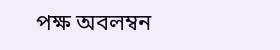পক্ষ অবলম্বন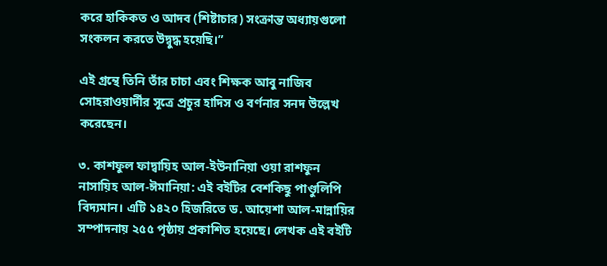করে হাকিকত ও আদব (শিষ্টাচার) সংক্রান্ত অধ্যায়গুলো সংকলন করতে উদ্বুদ্ধ হয়েছি।”

এই গ্রন্থে তিনি তাঁর চাচা এবং শিক্ষক আবু নাজিব সোহরাওয়ার্দীর সূত্রে প্রচুর হাদিস ও বর্ণনার সনদ উল্লেখ করেছেন।

৩. কাশফুল ফাদ্বায়িহ আল-ইউনানিয়া ওয়া রাশফুন নাসায়িহ আল-ঈমানিয়া: এই বইটির বেশকিছু পাণ্ডুলিপি বিদ্যমান। এটি ১৪২০ হিজরিতে ড. আয়েশা আল-মান্নায়ির সম্পাদনায় ২৫৫ পৃষ্ঠায় প্রকাশিত হয়েছে। লেখক এই বইটি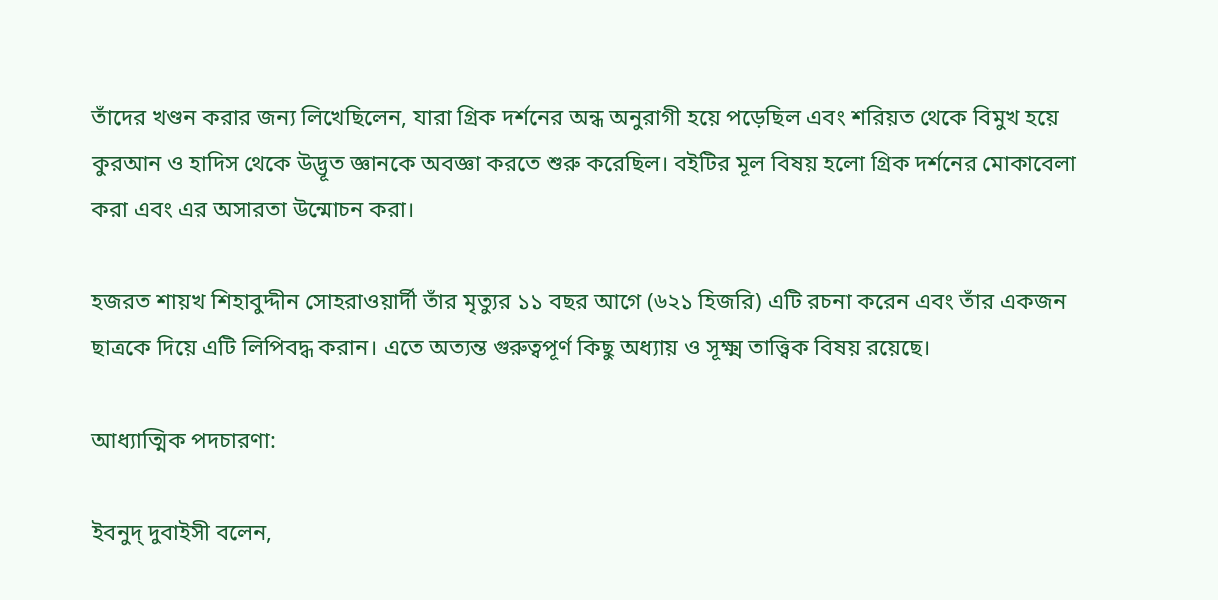তাঁদের খণ্ডন করার জন্য লিখেছিলেন, যারা গ্রিক দর্শনের অন্ধ অনুরাগী হয়ে পড়েছিল এবং শরিয়ত থেকে বিমুখ হয়ে কুরআন ও হাদিস থেকে উদ্ভূত জ্ঞানকে অবজ্ঞা করতে শুরু করেছিল। বইটির মূল বিষয় হলো গ্রিক দর্শনের মোকাবেলা করা এবং এর অসারতা উন্মোচন করা।

হজরত শায়খ শিহাবুদ্দীন সোহরাওয়ার্দী তাঁর মৃত্যুর ১১ বছর আগে (৬২১ হিজরি) এটি রচনা করেন এবং তাঁর একজন ছাত্রকে দিয়ে এটি লিপিবদ্ধ করান। এতে অত্যন্ত গুরুত্বপূর্ণ কিছু অধ্যায় ও সূক্ষ্ম তাত্ত্বিক বিষয় রয়েছে।

আধ্যাত্মিক পদচারণা:

ইবনুদ্ দুবাইসী বলেন,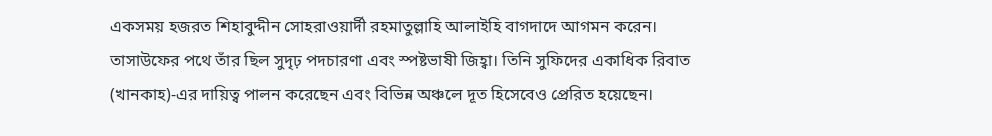একসময় হজরত শিহাবুদ্দীন সোহরাওয়ার্দী রহমাতুল্লাহি আলাইহি বাগদাদে আগমন করেন। তাসাউফের পথে তাঁর ছিল সুদৃঢ় পদচারণা এবং স্পষ্টভাষী জিহ্বা। তিনি সুফিদের একাধিক রিবাত (খানকাহ)-এর দায়িত্ব পালন করেছেন এবং বিভিন্ন অঞ্চলে দূত হিসেবেও প্রেরিত হয়েছেন।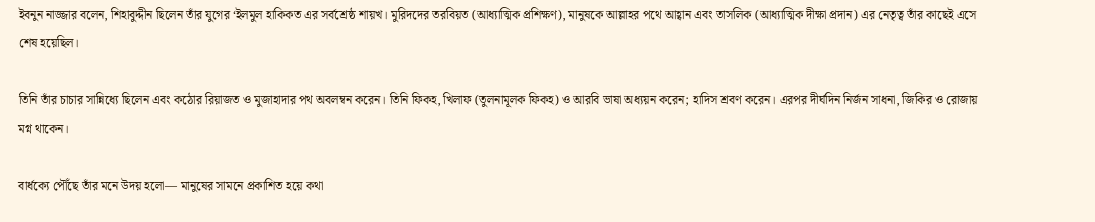ইবনুন নাজ্জার বলেন, শিহাবুদ্দীন ছিলেন তাঁর যুগের ‘ইলমুল হাকিকত এর সর্বশ্রেষ্ঠ শায়খ। মুরিদদের তরবিয়ত (আধ্যাত্মিক প্রশিক্ষণ), মানুষকে আল্লাহর পথে আহ্বান এবং তাসলিক (আধ্যাত্মিক দীক্ষা প্রদান) এর নেতৃত্ব তাঁর কাছেই এসে শেষ হয়েছিল।

তিনি তাঁর চাচার সান্নিধ্যে ছিলেন এবং কঠোর রিয়াজত ও মুজাহাদার পথ অবলম্বন করেন। তিনি ফিকহ, খিলাফ (তুলনামূলক ফিকহ) ও আরবি ভাষা অধ্যয়ন করেন; হাদিস শ্রবণ করেন। এরপর দীর্ঘদিন নির্জন সাধনা, জিকির ও রোজায় মগ্ন থাকেন।

বার্ধক্যে পৌঁছে তাঁর মনে উদয় হলো— মানুষের সামনে প্রকাশিত হয়ে কথা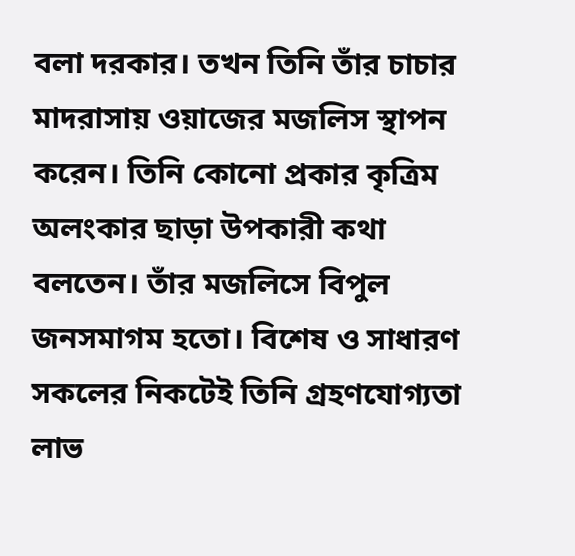বলা দরকার। তখন তিনি তাঁর চাচার মাদরাসায় ওয়াজের মজলিস স্থাপন করেন। তিনি কোনো প্রকার কৃত্রিম অলংকার ছাড়া উপকারী কথা বলতেন। তাঁর মজলিসে বিপুল জনসমাগম হতো। বিশেষ ও সাধারণ সকলের নিকটেই তিনি গ্রহণযোগ্যতা লাভ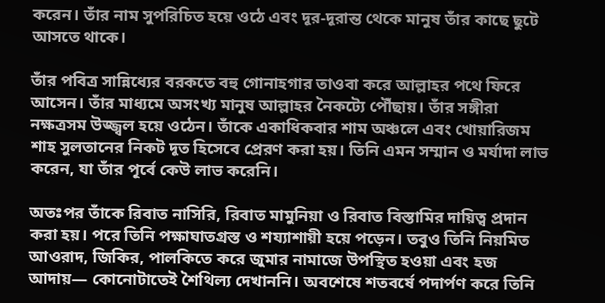করেন। তাঁর নাম সুপরিচিত হয়ে ওঠে এবং দূর-দূরান্ত থেকে মানুষ তাঁর কাছে ছুটে আসতে থাকে।

তাঁর পবিত্র সান্নিধ্যের বরকতে বহু গোনাহগার তাওবা করে আল্লাহর পথে ফিরে আসেন। তাঁর মাধ্যমে অসংখ্য মানুষ আল্লাহর নৈকট্যে পৌঁছায়। তাঁর সঙ্গীরা নক্ষত্রসম উজ্জ্বল হয়ে ওঠেন। তাঁকে একাধিকবার শাম অঞ্চলে এবং খোয়ারিজম শাহ সুলতানের নিকট দূত হিসেবে প্রেরণ করা হয়। তিনি এমন সম্মান ও মর্যাদা লাভ করেন, যা তাঁর পূর্বে কেউ লাভ করেনি।

অতঃপর তাঁকে রিবাত নাসিরি, রিবাত মামুনিয়া ও রিবাত বিস্তামির দায়িত্ব প্রদান করা হয়। পরে তিনি পক্ষাঘাতগ্রস্ত ও শয্যাশায়ী হয়ে পড়েন। তবুও তিনি নিয়মিত আওরাদ, জিকির, পালকিতে করে জুমার নামাজে উপস্থিত হওয়া এবং হজ আদায়— কোনোটাতেই শৈথিল্য দেখাননি। অবশেষে শতবর্ষে পদার্পণ করে তিনি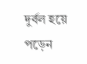দুর্বল হয়ে পড়েন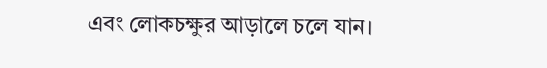এবং লোকচক্ষুর আড়ালে চলে যান।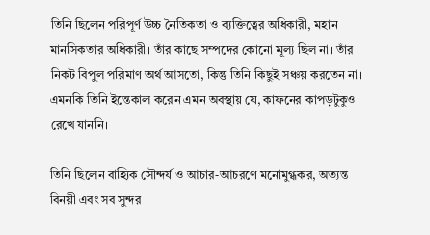তিনি ছিলেন পরিপূর্ণ উচ্চ নৈতিকতা ও ব্যক্তিত্বের অধিকারী, মহান মানসিকতার অধিকারী। তাঁর কাছে সম্পদের কোনো মূল্য ছিল না। তাঁর নিকট বিপুল পরিমাণ অর্থ আসতো, কিন্তু তিনি কিছুই সঞ্চয় করতেন না। এমনকি তিনি ইন্তেকাল করেন এমন অবস্থায় যে, কাফনের কাপড়টুকুও রেখে যাননি।

তিনি ছিলেন বাহ্যিক সৌন্দর্য ও আচার-আচরণে মনোমুগ্ধকর, অত্যন্ত বিনয়ী এবং সব সুন্দর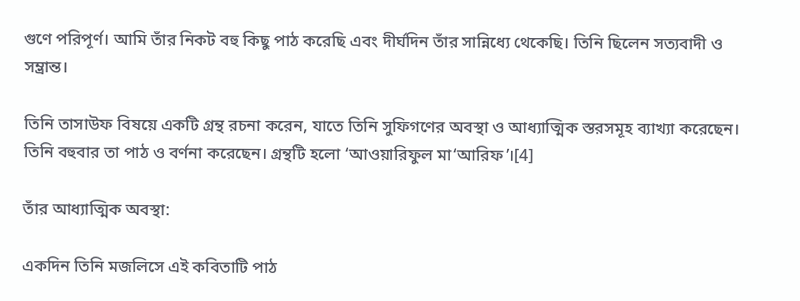গুণে পরিপূর্ণ। আমি তাঁর নিকট বহু কিছু পাঠ করেছি এবং দীর্ঘদিন তাঁর সান্নিধ্যে থেকেছি। তিনি ছিলেন সত্যবাদী ও সম্ভ্রান্ত।

তিনি তাসাউফ বিষয়ে একটি গ্রন্থ রচনা করেন, যাতে তিনি সুফিগণের অবস্থা ও আধ্যাত্মিক স্তরসমূহ ব্যাখ্যা করেছেন। তিনি বহুবার তা পাঠ ও বর্ণনা করেছেন। গ্রন্থটি হলো ‘আওয়ারিফুল মা‘আরিফ’।[4]

তাঁর আধ্যাত্মিক অবস্থা:

একদিন তিনি মজলিসে এই কবিতাটি পাঠ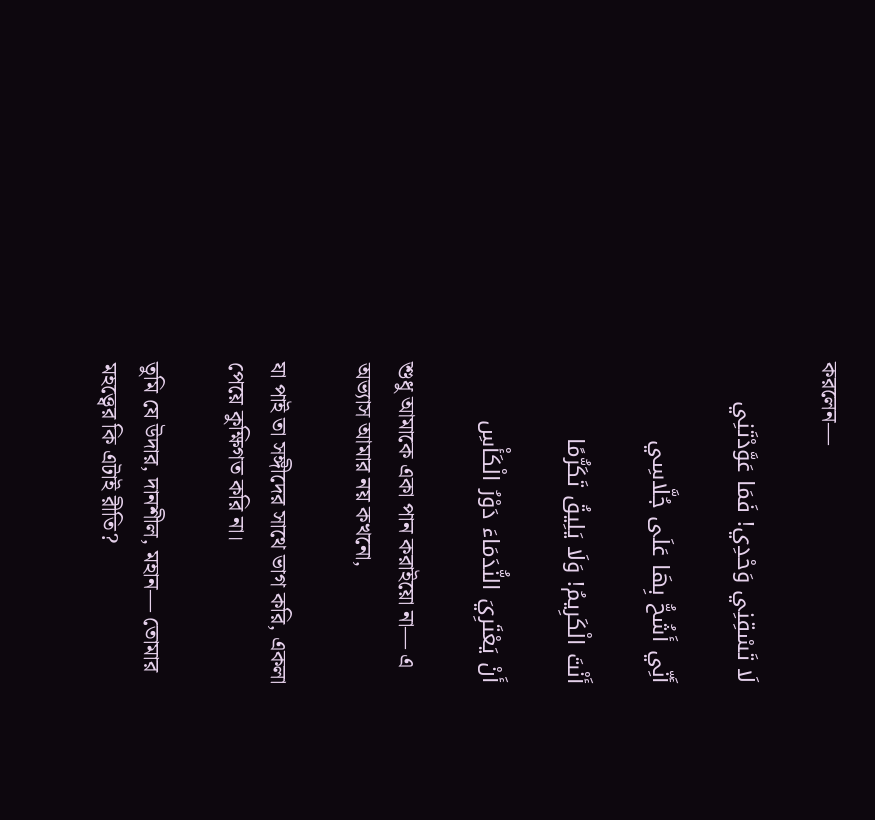করলেন—

لَا تَسْقِنِي وَحْدِي! فَمَا عَوَّدْتَنِي

أَنِّي أَشُحُّ بِهَا عَلَى جُلَّاسِي

أَنْتَ الْكَرِيمُ! وَلَا يَلِيقُ تَكَرُّمًا

أَنْ يَعْتَرِيَ النُّدَمَاءَ دَوْرُ الْكَأْسِ

শুধু আমাকে একা পান করাইয়ো না— এ অভ্যাস আমার নয় কখনো,

যা পাই তা সঙ্গীদের সাথে ভাগ করি, একলা পেয়ে কুক্ষিগত করি না।

তুমি যে উদার, দানশীল, মহান— তোমার মহত্ত্বের কি এটাই রীতি?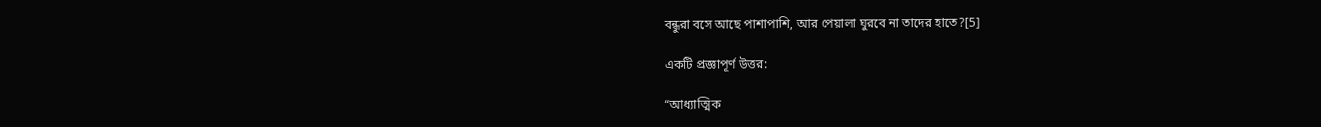বন্ধুরা বসে আছে পাশাপাশি, আর পেয়ালা ঘুরবে না তাদের হাতে?[5]

একটি প্রজ্ঞাপূর্ণ উত্তর:

“আধ্যাত্মিক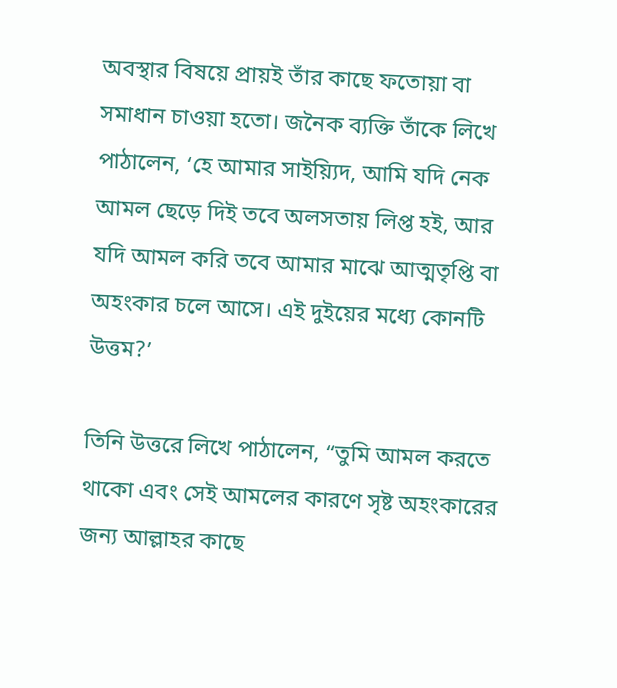অবস্থার বিষয়ে প্রায়ই তাঁর কাছে ফতোয়া বা সমাধান চাওয়া হতো। জনৈক ব্যক্তি তাঁকে লিখে পাঠালেন, ‘হে আমার সাইয়্যিদ, আমি যদি নেক আমল ছেড়ে দিই তবে অলসতায় লিপ্ত হই, আর যদি আমল করি তবে আমার মাঝে আত্মতৃপ্তি বা অহংকার চলে আসে। এই দুইয়ের মধ্যে কোনটি উত্তম?’

তিনি উত্তরে লিখে পাঠালেন, “তুমি আমল করতে থাকো এবং সেই আমলের কারণে সৃষ্ট অহংকারের জন্য আল্লাহর কাছে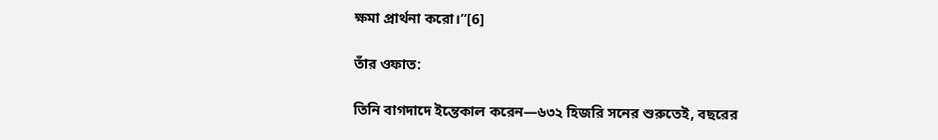ক্ষমা প্রার্থনা করো।”[6]

তাঁর ওফাত:

তিনি বাগদাদে ইন্তেকাল করেন—৬৩২ হিজরি সনের শুরুতেই, বছরের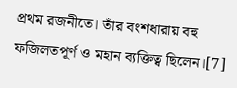প্রথম রজনীতে। তাঁর বংশধারায় বহু ফজিলতপূর্ণ ও মহান ব্যক্তিত্ব ছিলেন।[7]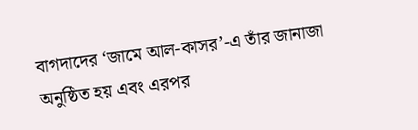বাগদাদের ‘জামে আল-কাসর’-এ তাঁর জানাজা অনুষ্ঠিত হয় এবং এরপর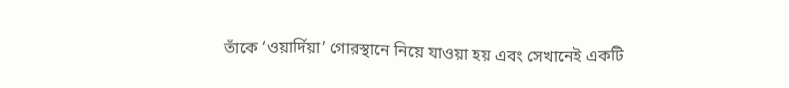তাঁকে ‘ওয়ার্দিয়া’ গোরস্থানে নিয়ে যাওয়া হয় এবং সেখানেই একটি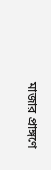মাজার প্রাঙ্গণে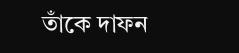তাঁকে দাফন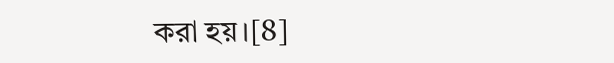করা হয়।[8]